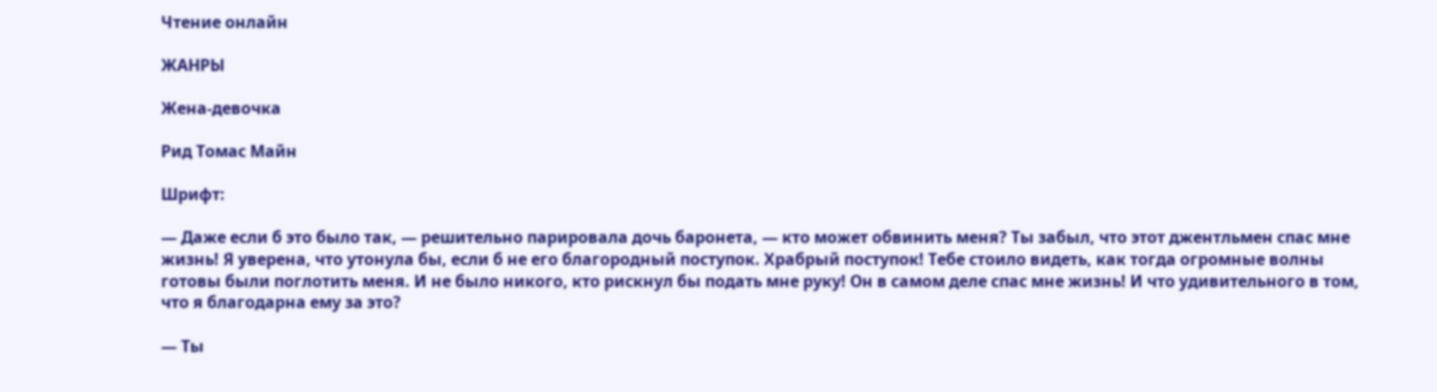Чтение онлайн

ЖАНРЫ

Жена-девочка

Рид Томас Майн

Шрифт:

— Даже если б это было так, — решительно парировала дочь баронета, — кто может обвинить меня? Ты забыл, что этот джентльмен спас мне жизнь! Я уверена, что утонула бы, если б не его благородный поступок. Храбрый поступок! Тебе стоило видеть, как тогда огромные волны готовы были поглотить меня. И не было никого, кто рискнул бы подать мне руку! Он в самом деле спас мне жизнь! И что удивительного в том, что я благодарна ему за это?

— Ты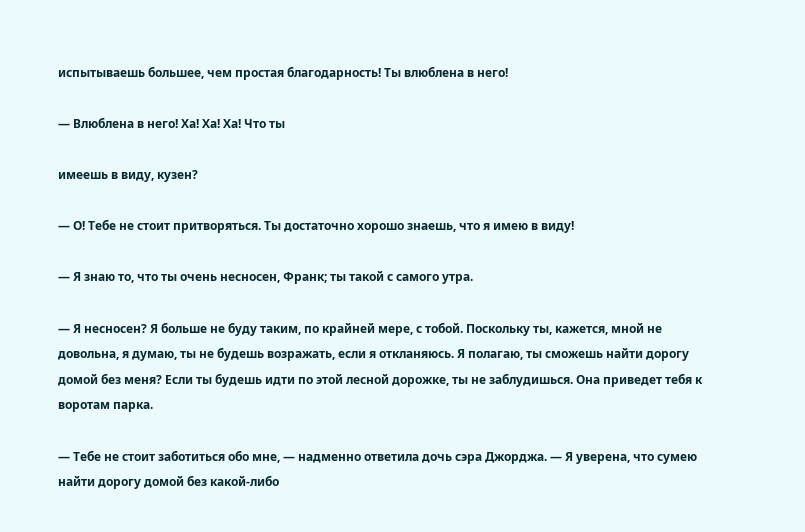испытываешь большее, чем простая благодарность! Ты влюблена в него!

— Влюблена в него! Ха! Ха! Ха! Что ты

имеешь в виду, кузен?

— О! Тебе не стоит притворяться. Ты достаточно хорошо знаешь, что я имею в виду!

— Я знаю то, что ты очень несносен, Франк; ты такой с самого утра.

— Я несносен? Я больше не буду таким, по крайней мере, с тобой. Поскольку ты, кажется, мной не довольна, я думаю, ты не будешь возражать, если я откланяюсь. Я полагаю, ты сможешь найти дорогу домой без меня? Если ты будешь идти по этой лесной дорожке, ты не заблудишься. Она приведет тебя к воротам парка.

— Тебе не стоит заботиться обо мне, — надменно ответила дочь сэра Джорджа. — Я уверена, что сумею найти дорогу домой без какой-либо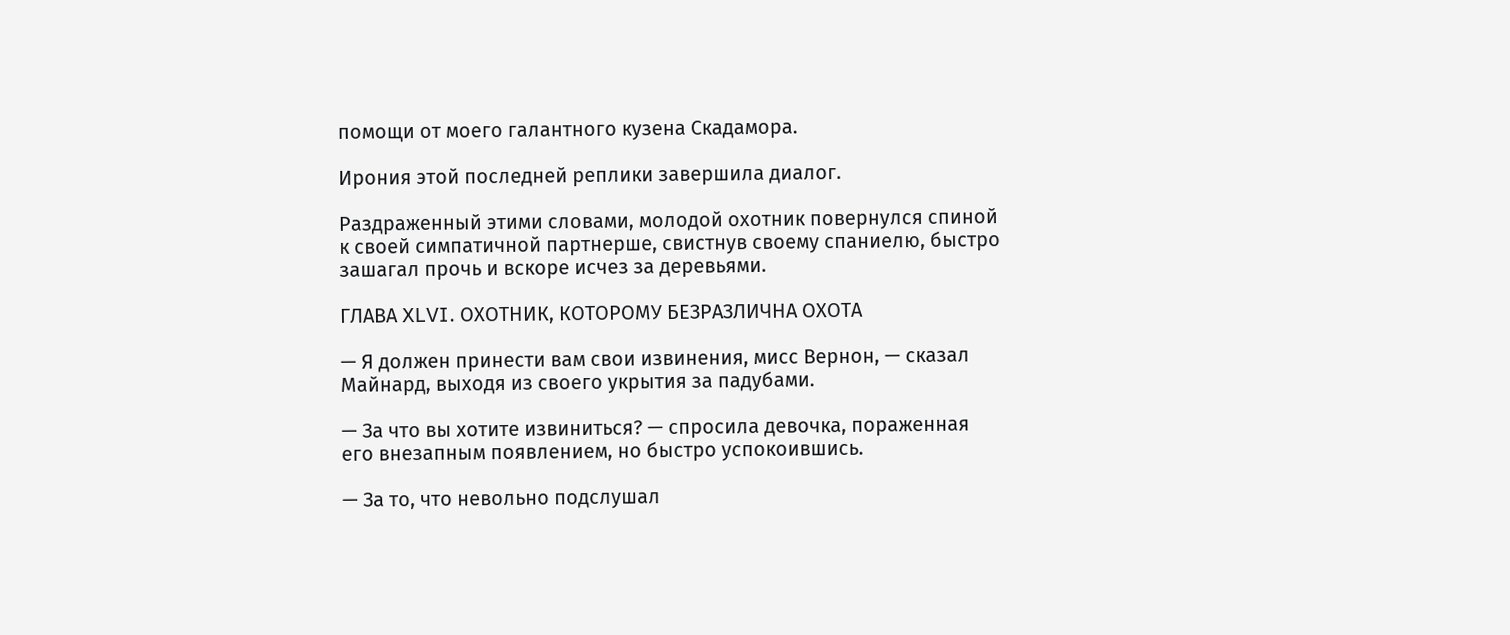помощи от моего галантного кузена Скадамора.

Ирония этой последней реплики завершила диалог.

Раздраженный этими словами, молодой охотник повернулся спиной к своей симпатичной партнерше, свистнув своему спаниелю, быстро зашагал прочь и вскоре исчез за деревьями.

ГЛАВА XLVI. ОХОТНИК, КОТОРОМУ БЕЗРАЗЛИЧНА ОХОТА

— Я должен принести вам свои извинения, мисс Вернон, — сказал Майнард, выходя из своего укрытия за падубами.

— За что вы хотите извиниться? — спросила девочка, пораженная его внезапным появлением, но быстро успокоившись.

— За то, что невольно подслушал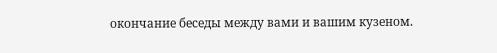окончание беседы между вами и вашим кузеном.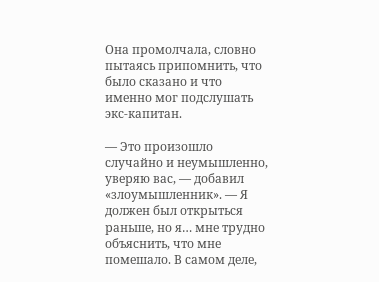Она промолчала, словно пытаясь припомнить, что было сказано и что именно мог подслушать экс-капитан.

— Это произошло случайно и неумышленно, уверяю вас, — добавил «злоумышленник». — Я должен был открыться раньше, но я… мне трудно объяснить, что мне помешало. В самом деле,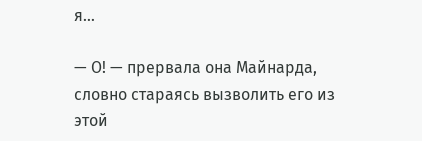я…

— О! — прервала она Майнарда, словно стараясь вызволить его из этой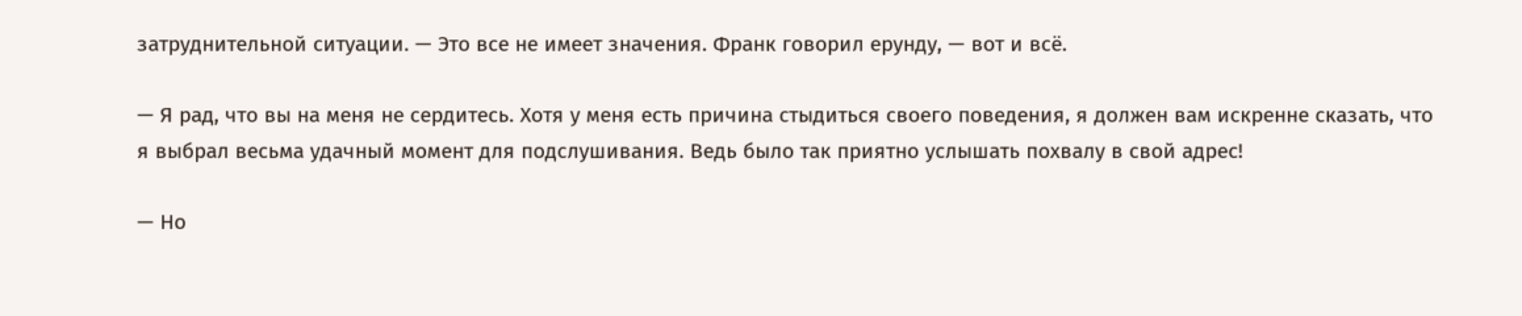затруднительной ситуации. — Это все не имеет значения. Франк говорил ерунду, — вот и всё.

— Я рад, что вы на меня не сердитесь. Хотя у меня есть причина стыдиться своего поведения, я должен вам искренне сказать, что я выбрал весьма удачный момент для подслушивания. Ведь было так приятно услышать похвалу в свой адрес!

— Но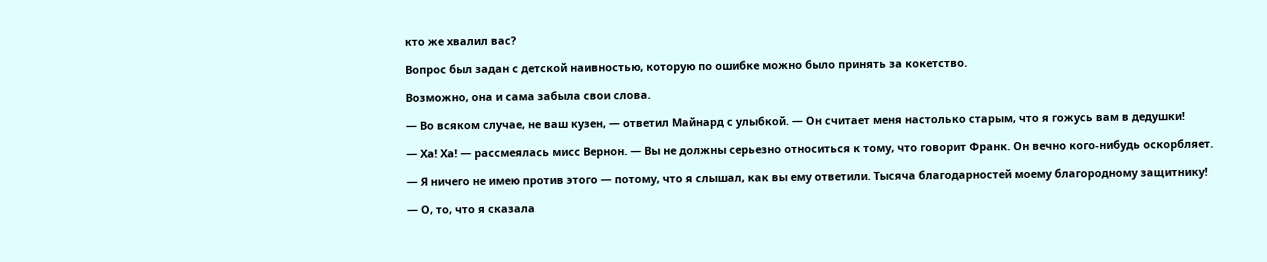кто же хвалил вас?

Вопрос был задан с детской наивностью, которую по ошибке можно было принять за кокетство.

Возможно, она и сама забыла свои слова.

— Во всяком случае, не ваш кузен, — ответил Майнард с улыбкой. — Он считает меня настолько старым, что я гожусь вам в дедушки!

— Ха! Ха! — рассмеялась мисс Вернон. — Вы не должны серьезно относиться к тому, что говорит Франк. Он вечно кого-нибудь оскорбляет.

— Я ничего не имею против этого — потому, что я слышал, как вы ему ответили. Тысяча благодарностей моему благородному защитнику!

— О, то, что я сказала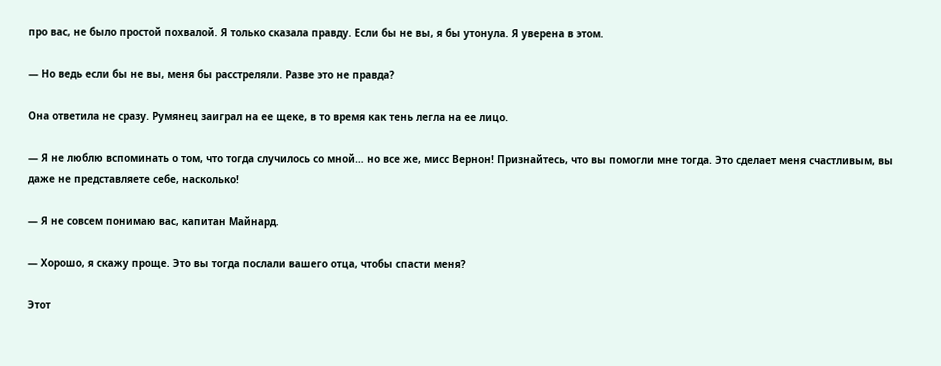про вас, не было простой похвалой. Я только сказала правду. Если бы не вы, я бы утонула. Я уверена в этом.

— Но ведь если бы не вы, меня бы расстреляли. Разве это не правда?

Она ответила не сразу. Румянец заиграл на ее щеке, в то время как тень легла на ее лицо.

— Я не люблю вспоминать о том, что тогда случилось со мной… но все же, мисс Вернон! Признайтесь, что вы помогли мне тогда. Это сделает меня счастливым, вы даже не представляете себе, насколько!

— Я не совсем понимаю вас, капитан Майнард.

— Хорошо, я скажу проще. Это вы тогда послали вашего отца, чтобы спасти меня?

Этот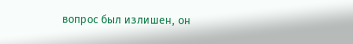вопрос был излишен, он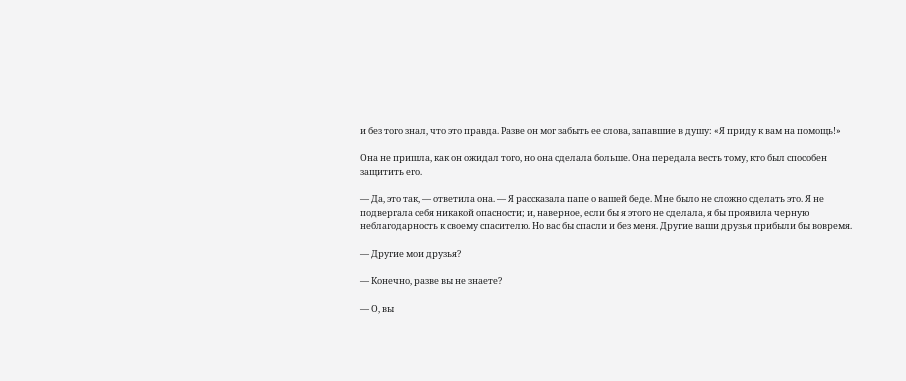и без того знал, что это правда. Разве он мог забыть ее слова, запавшие в душу: «Я приду к вам на помощь!»

Она не пришла, как он ожидал того, но она сделала больше. Она передала весть тому, кто был способен защитить его.

— Да, это так, — ответила она. — Я рассказала папе о вашей беде. Мне было не сложно сделать это. Я не подвергала себя никакой опасности; и, наверное, если бы я этого не сделала, я бы проявила черную неблагодарность к своему спасителю. Но вас бы спасли и без меня. Другие ваши друзья прибыли бы вовремя.

— Другие мои друзья?

— Конечно, разве вы не знаете?

— О, вы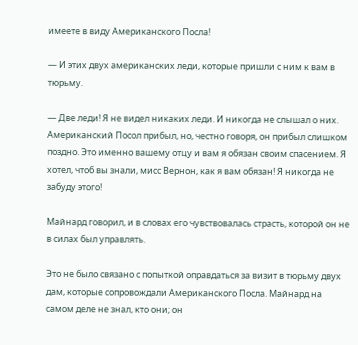имеете в виду Американского Посла!

— И этих двух американских леди, которые пришли с ним к вам в тюрьму.

— Две леди! Я не видел никаких леди. И никогда не слышал о них. Американский Посол прибыл, но, честно говоря, он прибыл слишком поздно. Это именно вашему отцу и вам я обязан своим спасением. Я хотел, чтоб вы знали, мисс Вернон, как я вам обязан! Я никогда не забуду этого!

Майнард говорил, и в словах его чувствовалась страсть, которой он не в силах был управлять.

Это не было связано с попыткой оправдаться за визит в тюрьму двух дам, которые сопровождали Американского Посла. Майнард на самом деле не знал, кто они; он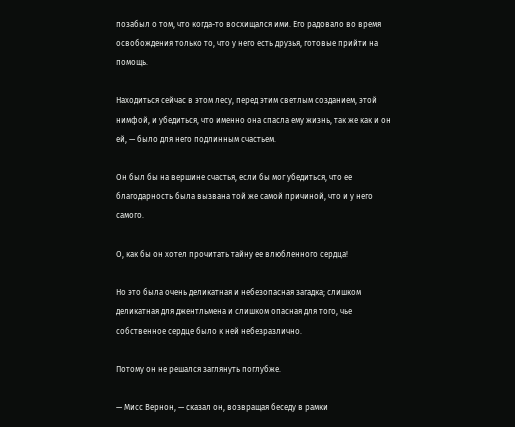позабыл о том, что когда-то восхищался ими. Его радовало во время освобождения только то, что у него есть друзья, готовые прийти на помощь.

Находиться сейчас в этом лесу, перед этим светлым созданием, этой нимфой, и убедиться, что именно она спасла ему жизнь, так же как и он ей, — было для него подлинным счастьем.

Он был бы на вершине счастья, если бы мог убедиться, что ее благодарность была вызвана той же самой причиной, что и у него самого.

О, как бы он хотел прочитать тайну ее влюбленного сердца!

Но это была очень деликатная и небезопасная загадка; слишком деликатная для джентльмена и слишком опасная для того, чье собственное сердце было к ней небезразлично.

Потому он не решался заглянуть поглубже.

— Мисс Вернон, — сказал он, возвращая беседу в рамки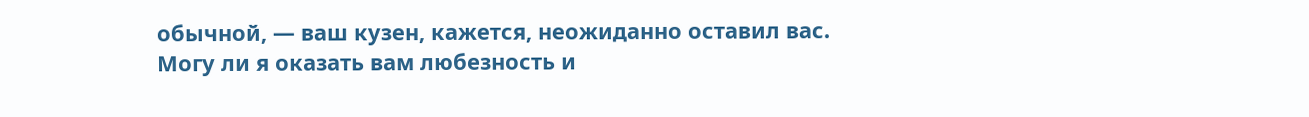обычной, — ваш кузен, кажется, неожиданно оставил вас. Могу ли я оказать вам любезность и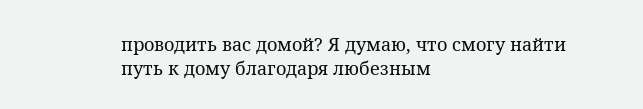проводить вас домой? Я думаю, что смогу найти путь к дому благодаря любезным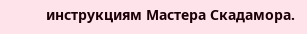инструкциям Мастера Скадамора.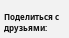Поделиться с друзьями: